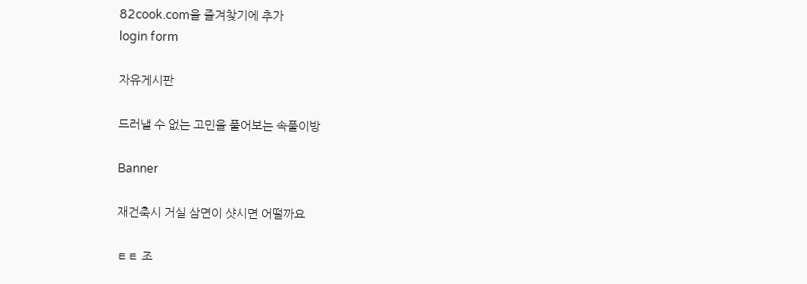82cook.com을 즐겨찾기에 추가
login form

자유게시판

드러낼 수 없는 고민을 풀어보는 속풀이방

Banner

재건축시 거실 삼면이 샷시면 어떨까요

ㅌㅌ 조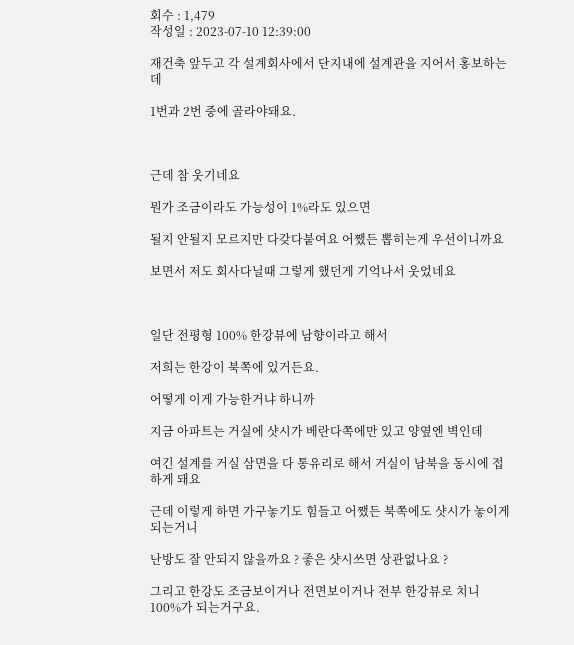회수 : 1,479
작성일 : 2023-07-10 12:39:00

재건축 앞두고 각 설계회사에서 단지내에 설계관을 지어서 홍보하는데

1번과 2번 중에 골라야돼요.



근데 참 웃기네요

뭔가 조금이라도 가능성이 1%라도 있으면

될지 안될지 모르지만 다갖다붙여요 어쨌든 뽑히는게 우선이니까요

보면서 저도 회사다닐때 그렇게 했던게 기억나서 웃었네요



일단 전평형 100% 한강뷰에 남향이라고 해서

저희는 한강이 북쪽에 있거든요.

어떻게 이게 가능한거냐 하니까

지금 아파트는 거실에 샷시가 베란다쪽에만 있고 양옆엔 벽인데

여긴 설계를 거실 삼면을 다 통유리로 해서 거실이 남북을 동시에 접하게 돼요

근데 이렇게 하면 가구놓기도 힘들고 어쨌든 북쪽에도 샷시가 놓이게 되는거니

난방도 잘 안되지 않을까요 ? 좋은 샷시쓰면 상관없나요 ?

그리고 한강도 조금보이거나 전면보이거나 전부 한강뷰로 치니 100%가 되는거구요.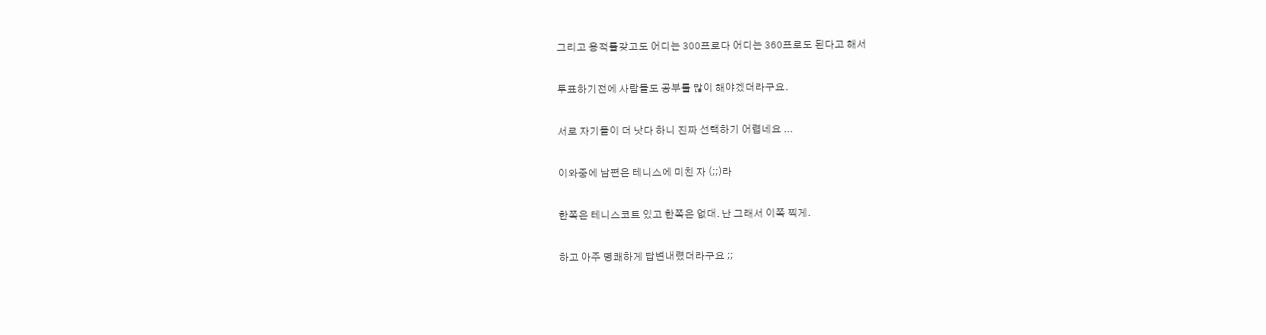그리고 용적률갖고도 어디는 300프로다 어디는 360프로도 된다고 해서

투표하기전에 사람들도 공부를 많이 해야겠더라구요.

서로 자기들이 더 낫다 하니 진짜 선택하기 어렵네요 ...

이와중에 남편은 테니스에 미친 자 (;;)라

한쪽은 테니스코트 있고 한쪽은 없대. 난 그래서 이쪽 찍게.

하고 아주 명쾌하게 답변내렸더라구요 ;;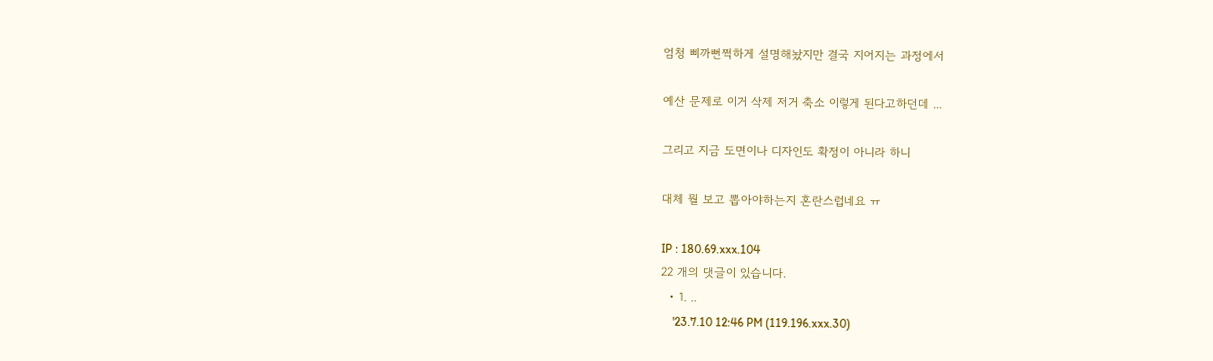엄청 삐까뻔쩍하게 설명해놨지만 결국 지어지는 과정에서

예산 문제로 이거 삭제 저거 축소 이렇게 된다고하던데 ...

그리고 지금 도면이나 디자인도 확정이 아니라 하니

대체 뭘 보고 뽑아야하는지 혼란스럽네요 ㅠ

IP : 180.69.xxx.104
22 개의 댓글이 있습니다.
  • 1. ..
    '23.7.10 12:46 PM (119.196.xxx.30)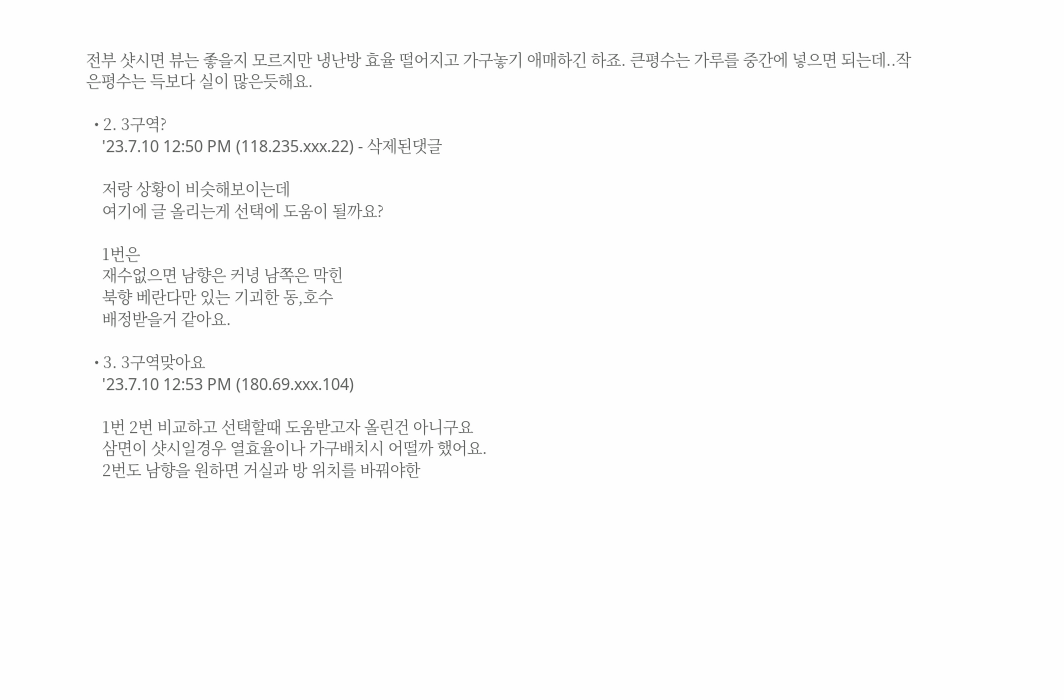전부 샷시면 뷰는 좋을지 모르지만 냉난방 효율 떨어지고 가구놓기 애매하긴 하죠. 큰평수는 가루를 중간에 넣으면 되는데..작은평수는 득보다 실이 많은듯해요.

  • 2. 3구역?
    '23.7.10 12:50 PM (118.235.xxx.22) - 삭제된댓글

    저랑 상황이 비슷해보이는데
    여기에 글 올리는게 선택에 도움이 될까요?

    1번은
    재수없으면 남향은 커녕 남쪽은 막힌
    북향 베란다만 있는 기괴한 동,호수
    배정받을거 같아요.

  • 3. 3구역맞아요
    '23.7.10 12:53 PM (180.69.xxx.104)

    1번 2번 비교하고 선택할때 도움받고자 올린건 아니구요
    삼면이 샷시일경우 열효율이나 가구배치시 어떨까 했어요.
    2번도 남향을 원하면 거실과 방 위치를 바꿔야한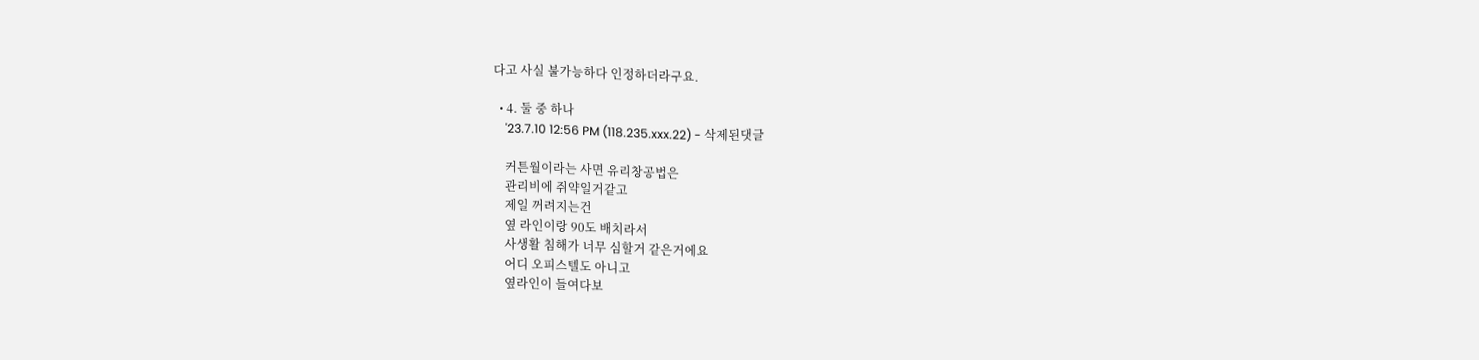다고 사실 불가능하다 인정하더라구요.

  • 4. 둘 중 하나
    '23.7.10 12:56 PM (118.235.xxx.22) - 삭제된댓글

    커튼월이라는 사면 유리창공법은
    관리비에 쥐약일거같고
    제일 꺼려지는건
    옆 라인이랑 90도 배치라서
    사생활 침해가 너무 심할거 같은거에요
    어디 오피스텔도 아니고
    옆라인이 들여다보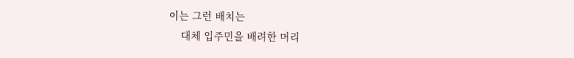이는 그런 배치는
    대체 입주민을 배려한 머리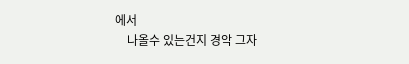에서
    나올수 있는건지 경악 그자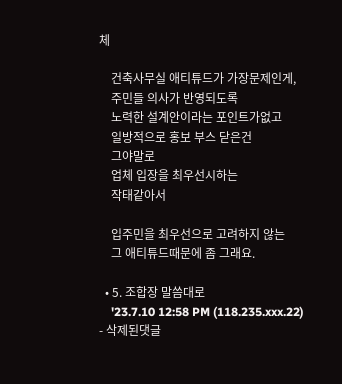체

    건축사무실 애티튜드가 가장문제인게,
    주민들 의사가 반영되도록
    노력한 설계안이라는 포인트가없고
    일방적으로 홍보 부스 닫은건
    그야말로
    업체 입장을 최우선시하는
    작태같아서

    입주민을 최우선으로 고려하지 않는
    그 애티튜드때문에 좀 그래요.

  • 5. 조합장 말씀대로
    '23.7.10 12:58 PM (118.235.xxx.22) - 삭제된댓글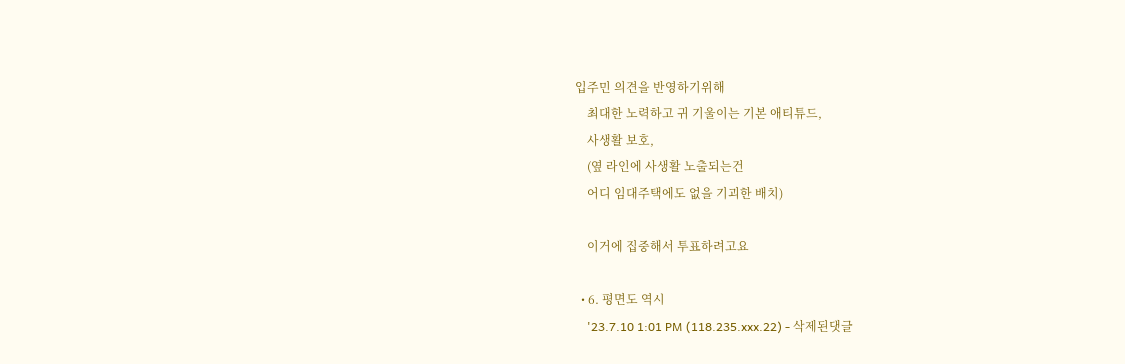입주민 의견을 반영하기위해
    최대한 노력하고 귀 기울이는 기본 애티튜드,
    사생활 보호,
    (옆 라인에 사생활 노출되는건
    어디 임대주택에도 없을 기괴한 배치)

    이거에 집중해서 투표하려고요

  • 6. 평면도 역시
    '23.7.10 1:01 PM (118.235.xxx.22) - 삭제된댓글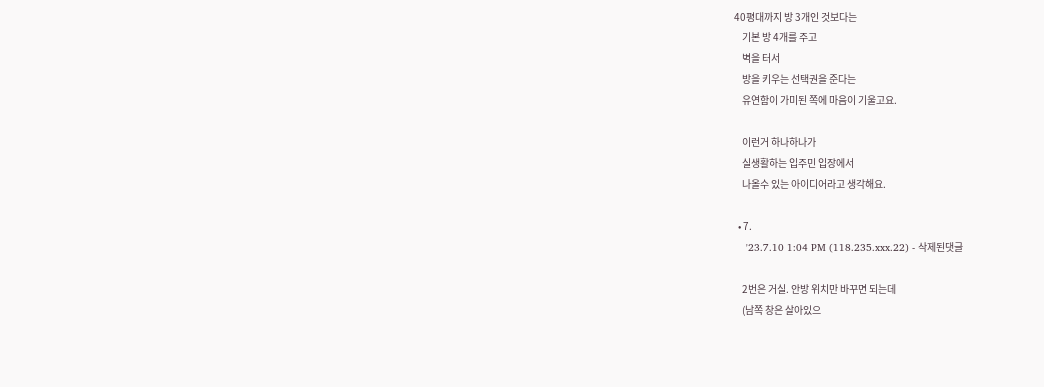40평대까지 방 3개인 것보다는
    기본 방 4개를 주고
    벽을 터서
    방을 키우는 선택권을 준다는
    유연함이 가미된 쪽에 마음이 기울고요.

    이런거 하나하나가
    실생활하는 입주민 입장에서
    나올수 있는 아이디어라고 생각해요.

  • 7.
    '23.7.10 1:04 PM (118.235.xxx.22) - 삭제된댓글

    2번은 거실. 안방 위치만 바꾸면 되는데
    (남쪽 창은 살아있으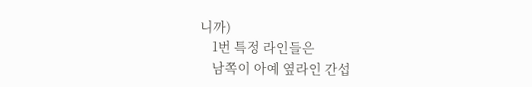니까)
    1번 특정 라인들은
    남쪽이 아예 옆라인 간섭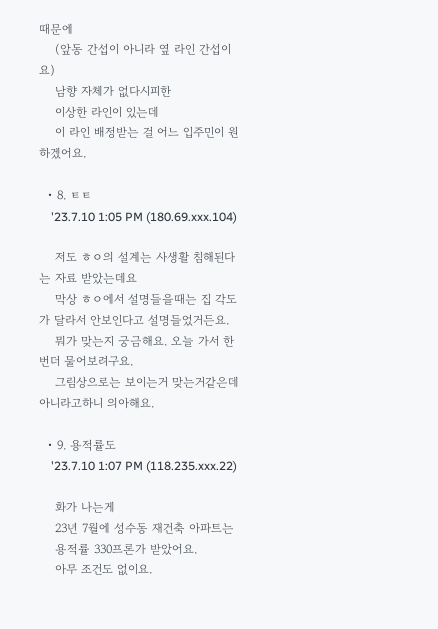때문에
    (앞동 간섭이 아니라 옆 라인 간섭이요)
    남향 자체가 없다시피한
    이상한 라인이 있는데
    이 라인 배정받는 걸 어느 입주민이 원하겠어요.

  • 8. ㅌㅌ
    '23.7.10 1:05 PM (180.69.xxx.104)

    저도 ㅎㅇ의 설계는 사생활 침해된다는 자료 받았는데요
    막상 ㅎㅇ에서 설명들을때는 집 각도가 달라서 안보인다고 설명들었거든요.
    뭐가 맞는지 궁금해요. 오늘 가서 한번더 물어보려구요.
    그림상으로는 보이는거 맞는거같은데 아니라고하니 의아해요.

  • 9. 용적률도
    '23.7.10 1:07 PM (118.235.xxx.22)

    화가 나는게
    23년 7월에 성수동 재건축 아파트는
    용적률 330프론가 받았어요.
    아무 조건도 없이요.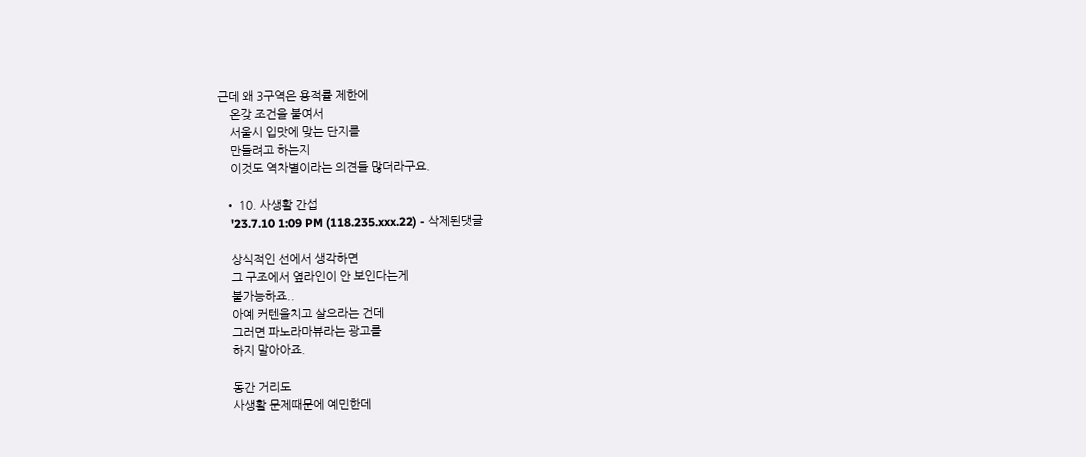근데 왜 3구역은 용적률 제한에
    온갖 조건을 붙여서
    서울시 입맛에 맞는 단지를
    만들려고 하는지
    이것도 역차별이라는 의견들 많더라구요.

  • 10. 사생활 간섭
    '23.7.10 1:09 PM (118.235.xxx.22) - 삭제된댓글

    상식적인 선에서 생각하면
    그 구조에서 옆라인이 안 보인다는게
    불가능하죠..
    아예 커텐을치고 살으라는 건데
    그러면 파노라마뷰라는 광고를
    하지 말아아죠.

    동간 거리도
    사생활 문제때문에 예민한데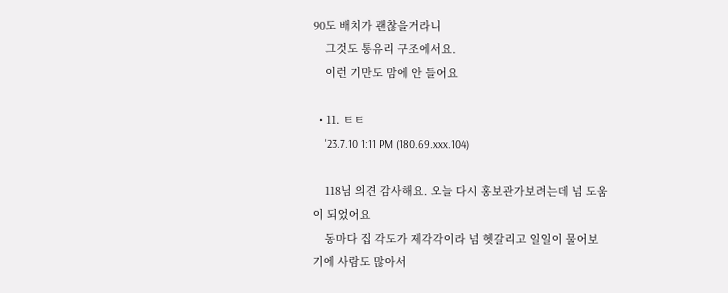90도 배치가 괜찮을거라니
    그것도 통유리 구조에서요.
    이런 기만도 맘에 안 들어요

  • 11. ㅌㅌ
    '23.7.10 1:11 PM (180.69.xxx.104)

    118님 의견 감사해요. 오늘 다시 홍보관가보려는데 넘 도움이 되었어요
    동마다 집 각도가 제각각이라 넘 헷갈리고 일일이 물어보기에 사람도 많아서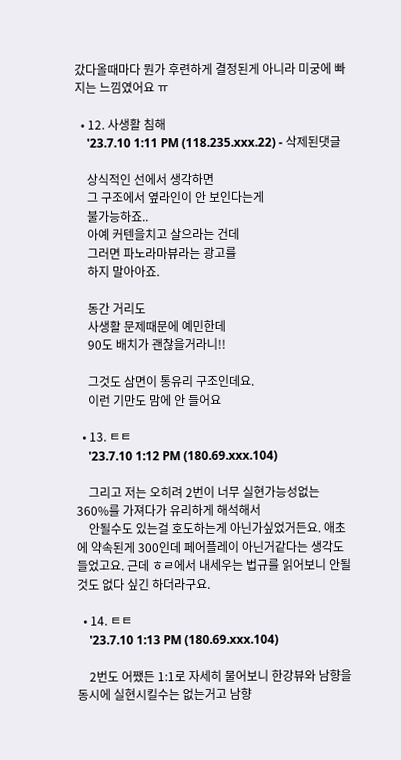갔다올때마다 뭔가 후련하게 결정된게 아니라 미궁에 빠지는 느낌였어요 ㅠ

  • 12. 사생활 침해
    '23.7.10 1:11 PM (118.235.xxx.22) - 삭제된댓글

    상식적인 선에서 생각하면
    그 구조에서 옆라인이 안 보인다는게
    불가능하죠..
    아예 커텐을치고 살으라는 건데
    그러면 파노라마뷰라는 광고를
    하지 말아아죠.

    동간 거리도
    사생활 문제때문에 예민한데
    90도 배치가 괜찮을거라니!!

    그것도 삼면이 통유리 구조인데요.
    이런 기만도 맘에 안 들어요

  • 13. ㅌㅌ
    '23.7.10 1:12 PM (180.69.xxx.104)

    그리고 저는 오히려 2번이 너무 실현가능성없는 360%를 가져다가 유리하게 해석해서
    안될수도 있는걸 호도하는게 아닌가싶었거든요. 애초에 약속된게 300인데 페어플레이 아닌거같다는 생각도 들었고요. 근데 ㅎㄹ에서 내세우는 법규를 읽어보니 안될것도 없다 싶긴 하더라구요.

  • 14. ㅌㅌ
    '23.7.10 1:13 PM (180.69.xxx.104)

    2번도 어쨌든 1:1로 자세히 물어보니 한강뷰와 남향을 동시에 실현시킬수는 없는거고 남향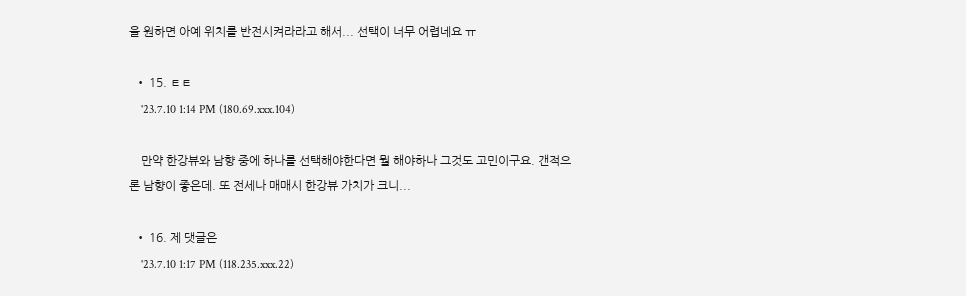을 원하면 아예 위치를 반전시켜라라고 해서... 선택이 너무 어렵네요 ㅠ

  • 15. ㅌㅌ
    '23.7.10 1:14 PM (180.69.xxx.104)

    만약 한강뷰와 남향 중에 하나를 선택해야한다면 뭘 해야하나 그것도 고민이구요. 갠적으론 남향이 좋은데. 또 전세나 매매시 한강뷰 가치가 크니...

  • 16. 제 댓글은
    '23.7.10 1:17 PM (118.235.xxx.22)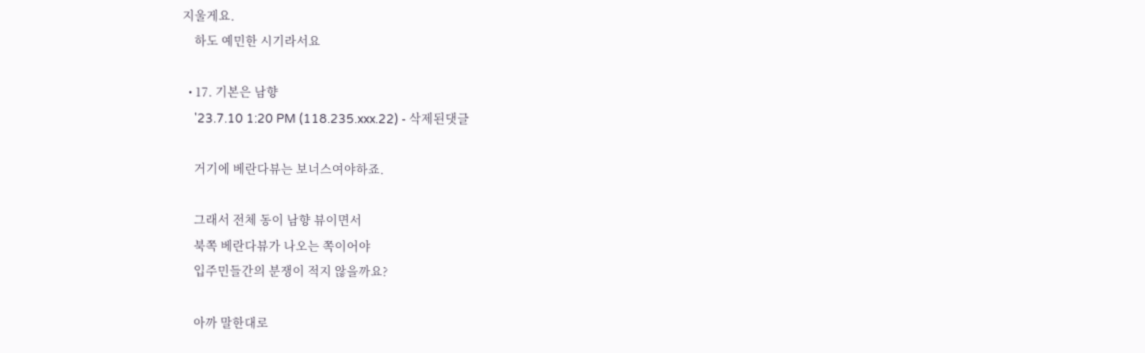지울게요.
    하도 예민한 시기라서요

  • 17. 기본은 남향
    '23.7.10 1:20 PM (118.235.xxx.22) - 삭제된댓글

    거기에 베란다뷰는 보너스여야하죠.

    그래서 전체 동이 남향 뷰이면서
    북쪽 베란다뷰가 나오는 쪽이어야
    입주민들간의 분쟁이 적지 않을까요?

    아까 말한대로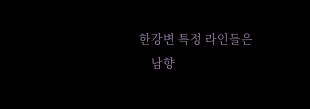한강변 특정 라인들은
    남향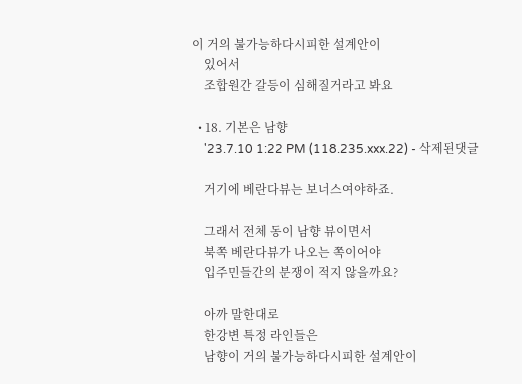이 거의 불가능하다시피한 설계안이
    있어서
    조합원간 갈등이 심해질거라고 봐요

  • 18. 기본은 남향
    '23.7.10 1:22 PM (118.235.xxx.22) - 삭제된댓글

    거기에 베란다뷰는 보너스여야하죠.

    그래서 전체 동이 남향 뷰이면서
    북쪽 베란다뷰가 나오는 쪽이어야
    입주민들간의 분쟁이 적지 않을까요?

    아까 말한대로
    한강변 특정 라인들은
    남향이 거의 불가능하다시피한 설계안이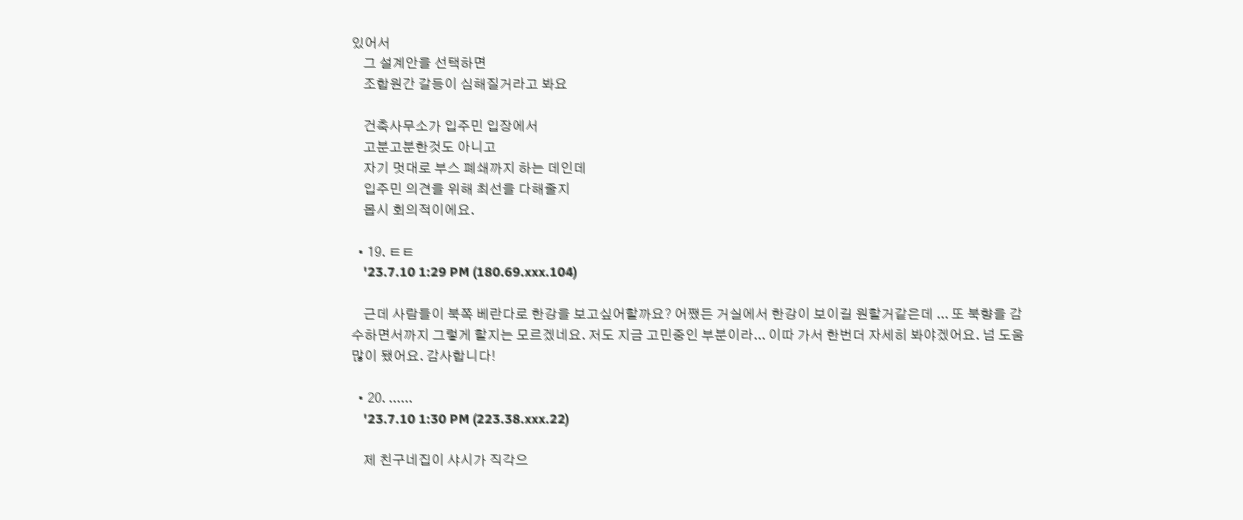있어서
    그 설계안을 선택하면
    조합원간 갈등이 심해질거라고 봐요

    건축사무소가 입주민 입장에서
    고분고분한것도 아니고
    자기 멋대로 부스 폐쇄까지 하는 데인데
    입주민 의견을 위해 최선을 다해줄지
    몹시 회의적이에요.

  • 19. ㅌㅌ
    '23.7.10 1:29 PM (180.69.xxx.104)

    근데 사람들이 북쪽 베란다로 한강을 보고싶어할까요? 어쨌든 거실에서 한강이 보이길 원할거같은데 ... 또 북향을 감수하면서까지 그렇게 할지는 모르겠네요. 저도 지금 고민중인 부분이라... 이따 가서 한번더 자세히 봐야겠어요. 넘 도움 많이 됐어요. 감사합니다!

  • 20. ......
    '23.7.10 1:30 PM (223.38.xxx.22)

    제 친구네집이 샤시가 직각으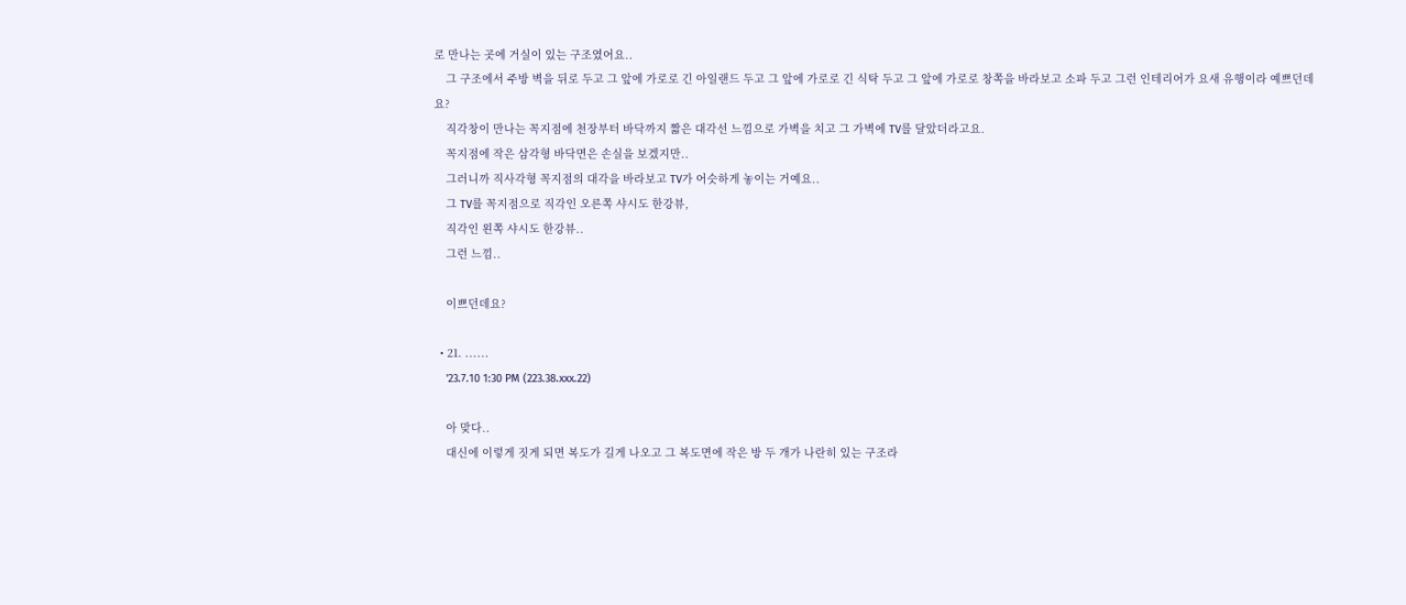로 만나는 곳에 거실이 있는 구조였어요..
    그 구조에서 주방 벽을 뒤로 두고 그 앞에 가로로 긴 아일랜드 두고 그 앞에 가로로 긴 식탁 두고 그 앞에 가로로 창쪽을 바라보고 소파 두고 그런 인테리어가 요새 유행이라 예쁘던데요?
    직각창이 만나는 꼭지점에 천장부터 바닥까지 짧은 대각선 느낌으로 가벽을 치고 그 가벽에 TV를 달았더라고요.
    꼭지점에 작은 삼각형 바닥면은 손실을 보겠지만..
    그러니까 직사각형 꼭지점의 대각을 바라보고 TV가 어슷하게 놓이는 거예요..
    그 TV를 꼭지점으로 직각인 오른쪽 샤시도 한강뷰,
    직각인 왼쪽 샤시도 한강뷰..
    그런 느낌..

    이쁘던데요?

  • 21. ......
    '23.7.10 1:30 PM (223.38.xxx.22)

    아 맞다..
    대신에 이렇게 짓게 되면 복도가 길게 나오고 그 복도면에 작은 방 두 개가 나란히 있는 구조라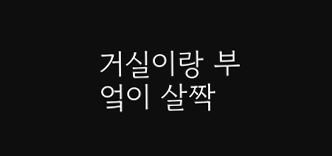거실이랑 부엌이 살짝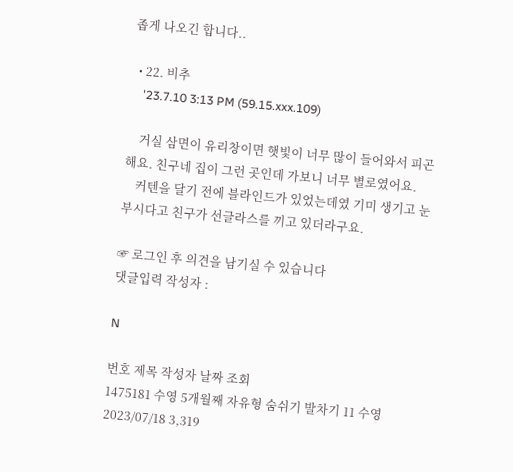좁게 나오긴 합니다..

  • 22. 비추
    '23.7.10 3:13 PM (59.15.xxx.109)

    거실 삼면이 유리창이면 햇빛이 너무 많이 들어와서 피곤해요. 친구네 집이 그런 곳인데 가보니 너무 별로였어요.
    커텐을 달기 전에 블라인드가 있었는데였 기미 생기고 눈 부시다고 친구가 선글라스를 끼고 있더라구요.

☞ 로그인 후 의견을 남기실 수 있습니다
댓글입력 작성자 :

N

번호 제목 작성자 날짜 조회
1475181 수영 5개월째 자유형 숨쉬기 발차기 11 수영 2023/07/18 3,319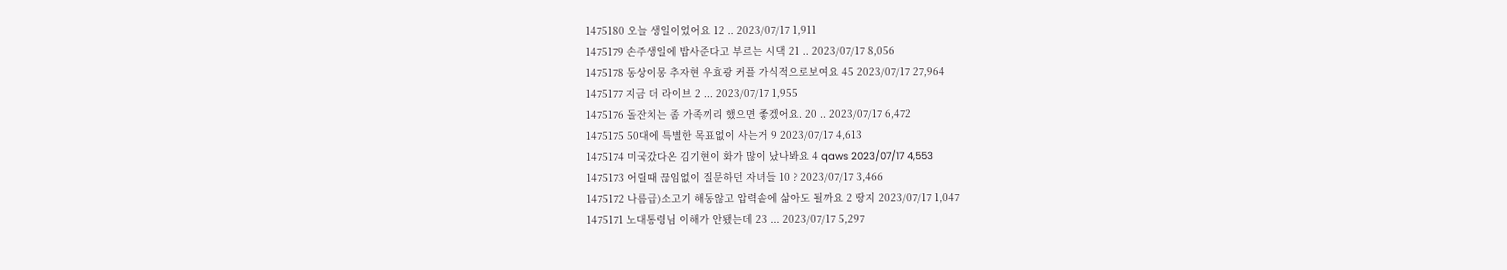1475180 오늘 생일이었어요 12 .. 2023/07/17 1,911
1475179 손주생일에 밥사준다고 부르는 시댁 21 .. 2023/07/17 8,056
1475178 동상이몽 추자현 우효광 커플 가식적으로보여요 45 2023/07/17 27,964
1475177 지금 더 라이브 2 ... 2023/07/17 1,955
1475176 돌잔치는 좀 가족끼리 했으면 좋겠어요. 20 .. 2023/07/17 6,472
1475175 50대에 특별한 목표없이 사는거 9 2023/07/17 4,613
1475174 미국갔다온 김기현이 화가 많이 났나봐요 4 qaws 2023/07/17 4,553
1475173 어릴때 끊임없이 질문하던 자녀들 10 ? 2023/07/17 3,466
1475172 나름급)소고기 해동않고 압력솥에 삶아도 될까요 2 땅지 2023/07/17 1,047
1475171 노대통령님 이해가 안됐는데 23 ... 2023/07/17 5,297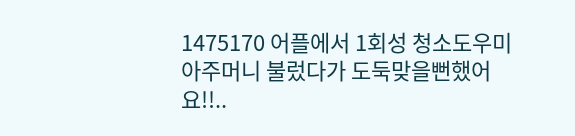1475170 어플에서 1회성 청소도우미 아주머니 불렀다가 도둑맞을뻔했어요!!..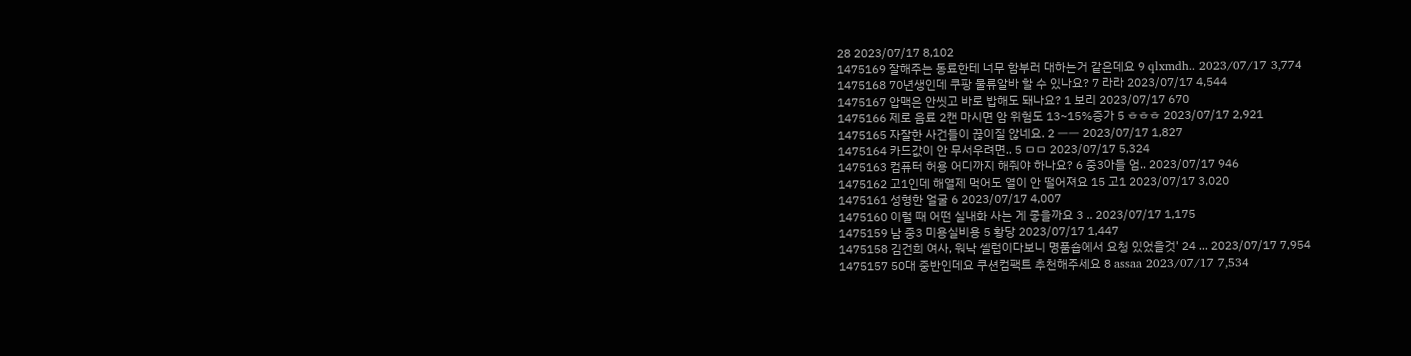28 2023/07/17 8,102
1475169 잘해주는 동료한테 너무 함부러 대하는거 같은데요 9 qlxmdh.. 2023/07/17 3,774
1475168 70년생인데 쿠팡 물류알바 할 수 있나요? 7 라라 2023/07/17 4,544
1475167 압맥은 안씻고 바로 밥해도 돼나요? 1 보리 2023/07/17 670
1475166 제로 음료 2캔 마시면 암 위험도 13~15%증가 5 ㅎㅎㅎ 2023/07/17 2,921
1475165 자잘한 사건들이 끊이질 않네요. 2 ㅡㅡ 2023/07/17 1,827
1475164 카드값이 안 무서우려면.. 5 ㅁㅁ 2023/07/17 5,324
1475163 컴퓨터 허용 어디까지 해줘야 하나요? 6 중3아들 엄.. 2023/07/17 946
1475162 고1인데 해열제 먹어도 열이 안 떨어져요 15 고1 2023/07/17 3,020
1475161 성형한 얼굴 6 2023/07/17 4,007
1475160 이럴 때 어떤 실내화 사는 게 좋을까요 3 .. 2023/07/17 1,175
1475159 남 중3 미용실비용 5 황당 2023/07/17 1,447
1475158 김건희 여사, 워낙 셀럽이다보니 명품숍에서 요청 있었을것' 24 ... 2023/07/17 7,954
1475157 50대 중반인데요 쿠션컴팩트 추천해주세요 8 assaa 2023/07/17 7,534